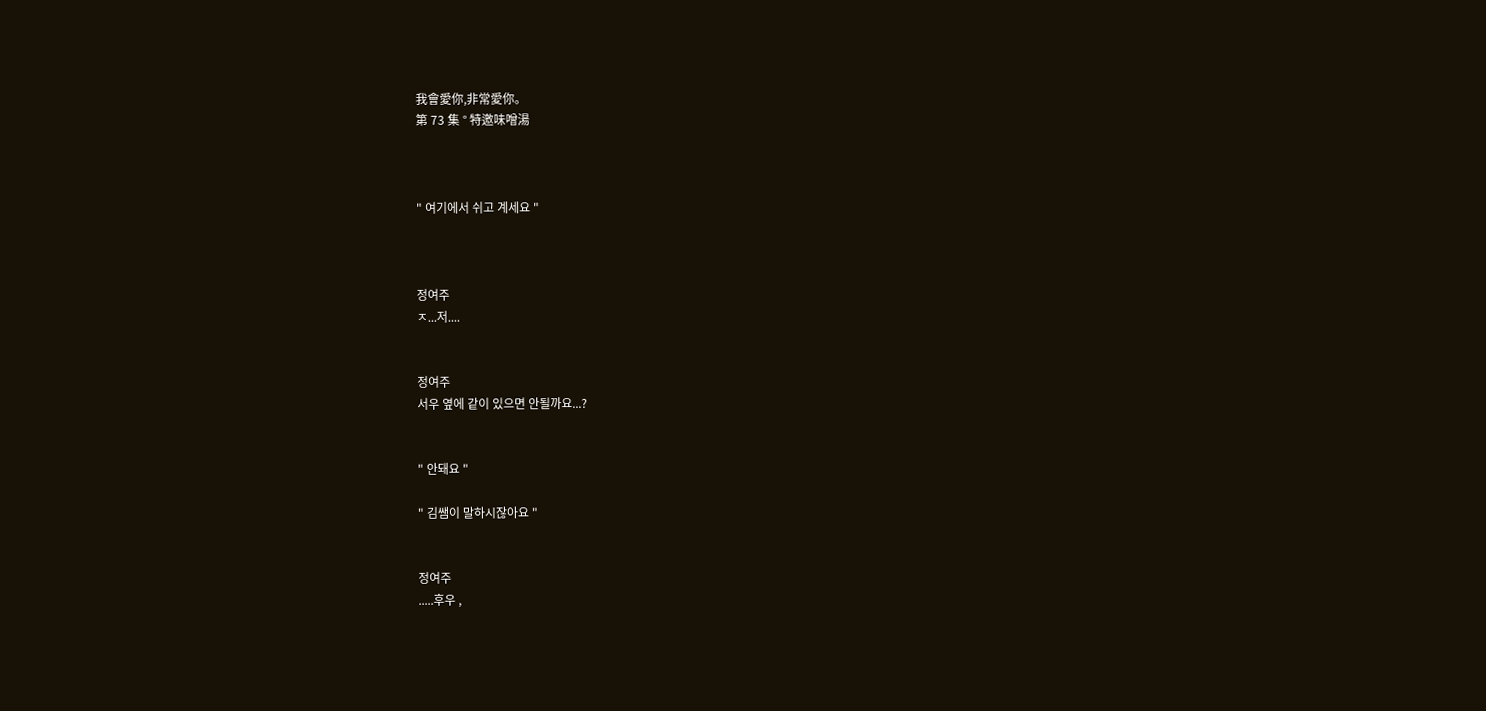我會愛你,非常愛你。
第 73 集 ° 特邀味噌湯



" 여기에서 쉬고 계세요 "



정여주
ㅈ...저....


정여주
서우 옆에 같이 있으면 안될까요...?


" 안돼요 "

" 김쌤이 말하시잖아요 "


정여주
.....후우 ,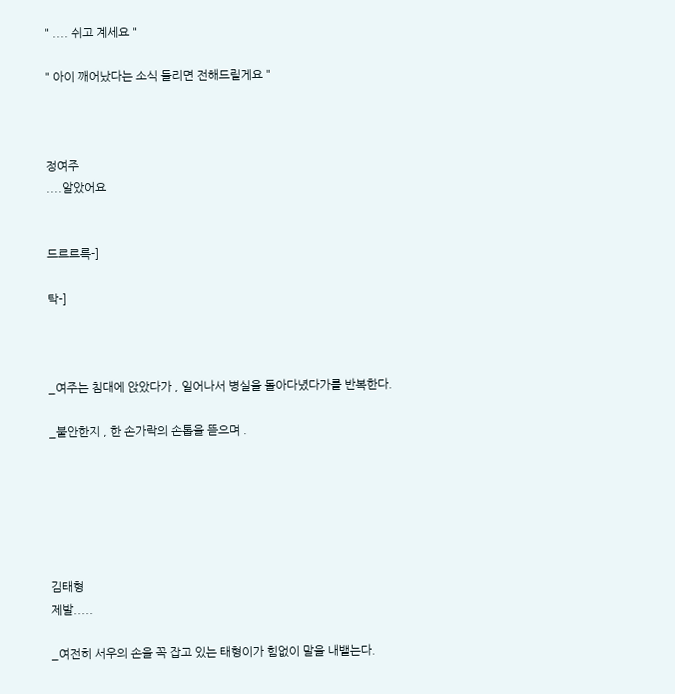" .... 쉬고 계세요 "

" 아이 깨어났다는 소식 들리면 전해드릴게요 "



정여주
....알았어요


드르르륵-]

탁-]



_여주는 침대에 앉았다가 , 일어나서 병실을 돌아다녔다가를 반복한다.

_불안한지 , 한 손가락의 손톱을 뜯으며 .






김태형
제발.....

_여전히 서우의 손을 꼭 잡고 있는 태형이가 힘없이 말을 내뱉는다.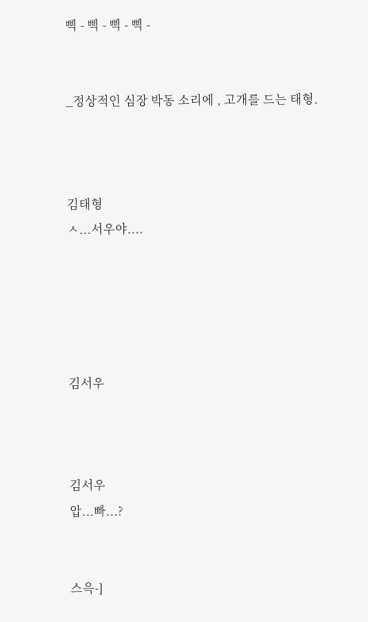삑 - 삑 - 삑 - 삑 -


_정상적인 심장 박동 소리에 , 고개를 드는 태형.



김태형
ㅅ...서우야....





김서우



김서우
압...빠...?


스윽-]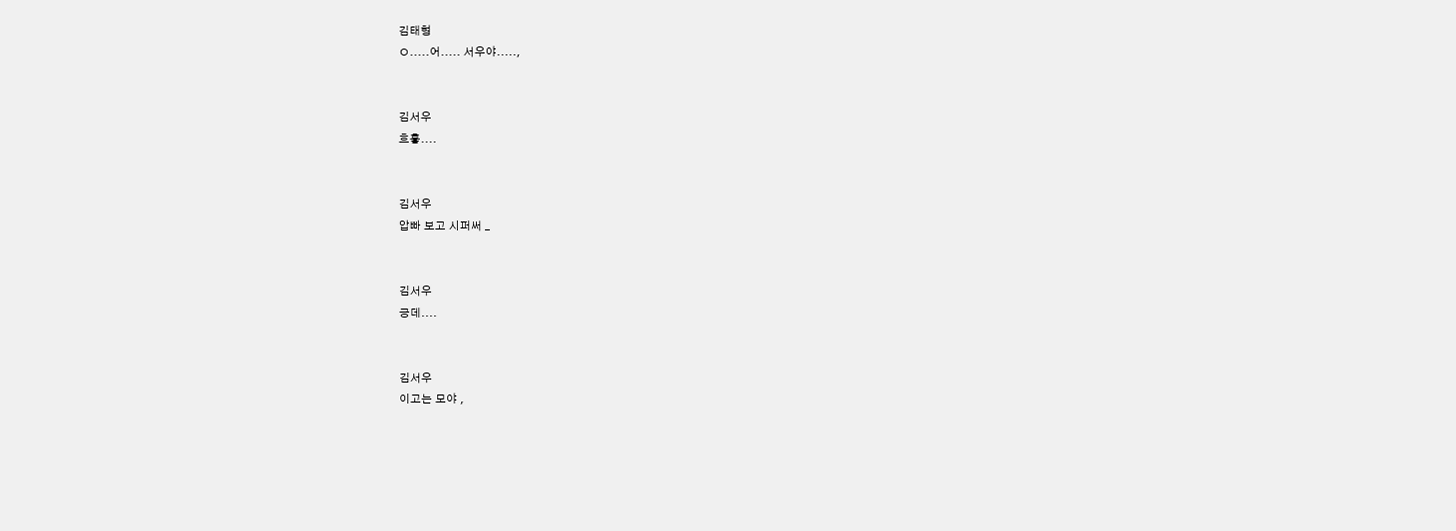김태형
ㅇ.....어..... 서우야.....,


김서우
흐흫....


김서우
압빠 보고 시퍼써 _


김서우
긍데....


김서우
이고는 모야 ,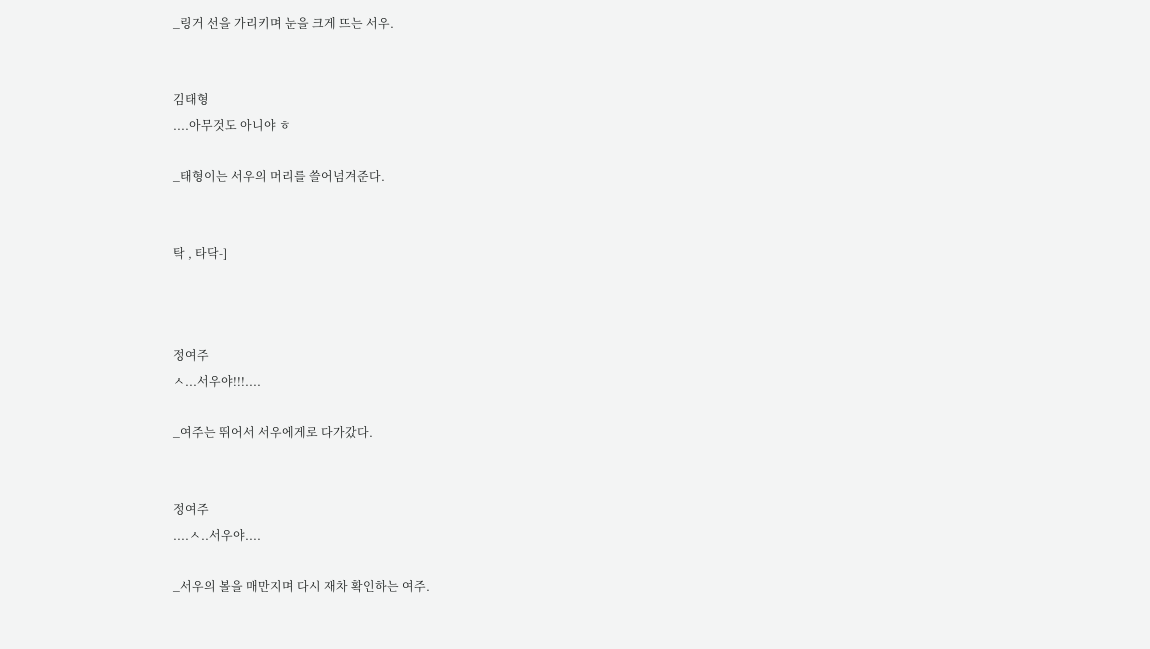_링거 선을 가리키며 눈을 크게 뜨는 서우.


김태형
....아무것도 아니야 ㅎ

_태형이는 서우의 머리를 쓸어넘겨준다.


탁 , 타닥-]



정여주
ㅅ...서우야!!!....

_여주는 뛰어서 서우에게로 다가갔다.


정여주
....ㅅ..서우야....

_서우의 볼을 매만지며 다시 재차 확인하는 여주.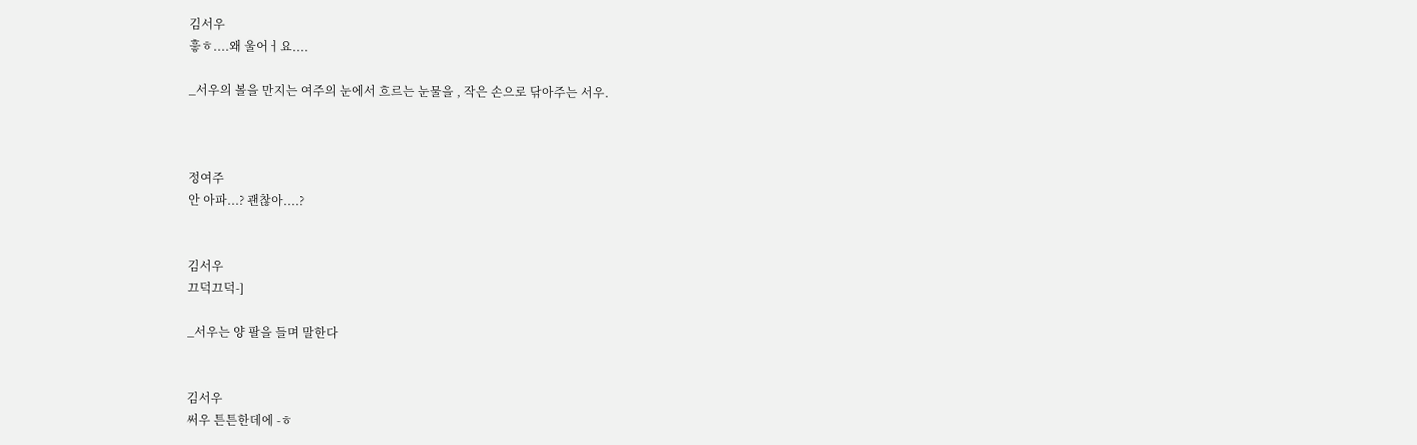김서우
흫ㅎ....왜 울어ㅓ요....

_서우의 볼을 만지는 여주의 눈에서 흐르는 눈물을 , 작은 손으로 닦아주는 서우.



정여주
안 아파...? 괜찮아....?


김서우
끄덕끄덕-]

_서우는 양 팔을 들며 말한다


김서우
써우 튼튼한데에 -ㅎ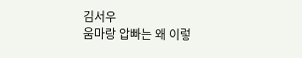김서우
움마랑 압빠는 왜 이렇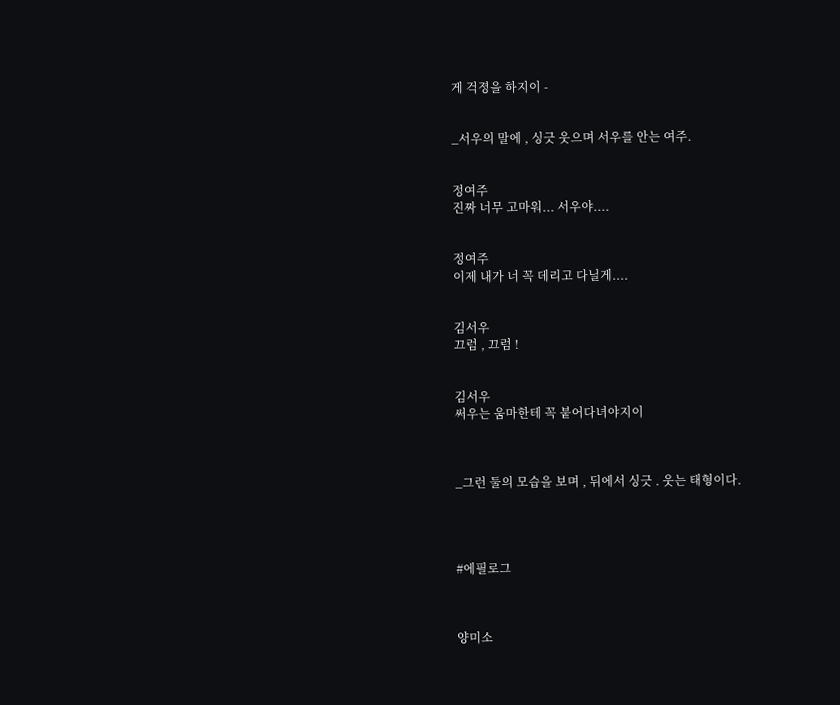게 걱졍을 하지이 -


_서우의 말에 , 싱긋 웃으며 서우를 안는 여주.


정여주
진짜 너무 고마워... 서우야....


정여주
이제 내가 너 꼭 데리고 다닐게....


김서우
끄럼 , 끄럼 !


김서우
써우는 움마한테 꼭 붙어다녀야지이



_그런 둘의 모습을 보며 , 뒤에서 싱긋 . 웃는 태형이다.




#에필로그



양미소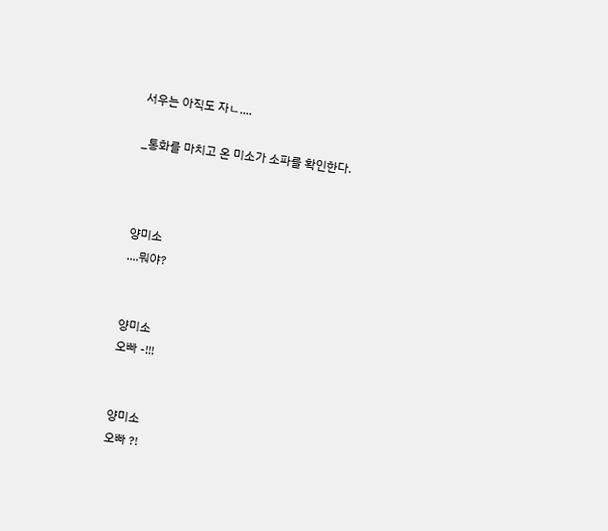서우는 아직도 자ㄴ....

_통화를 마치고 온 미소가 소파를 확인한다.



양미소
....뭐야?


양미소
오빠 -!!!


양미소
오빠 ?!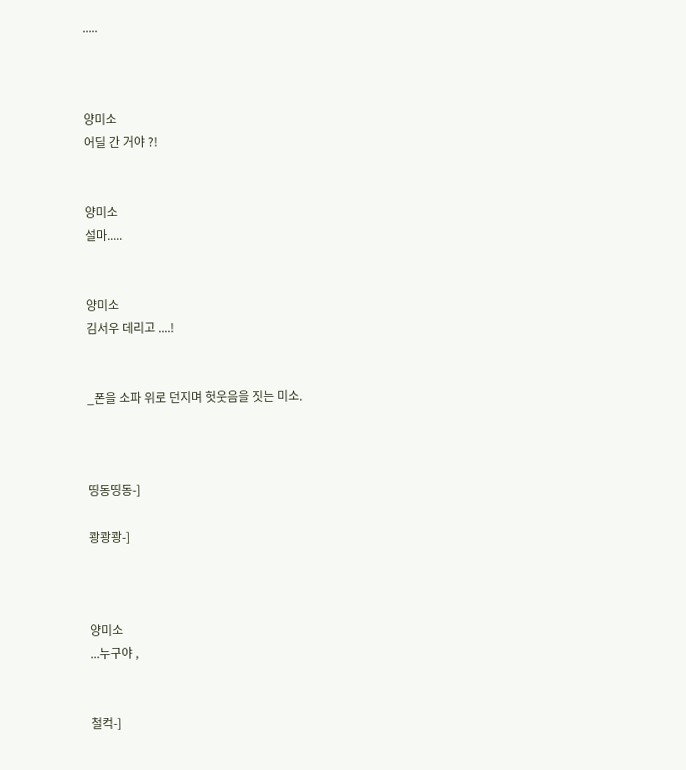.....



양미소
어딜 간 거야 ?!


양미소
설마.....


양미소
김서우 데리고 ....!


_폰을 소파 위로 던지며 헛웃음을 짓는 미소.



띵동띵동-]

쾅쾅쾅-]



양미소
...누구야 ,


철컥-]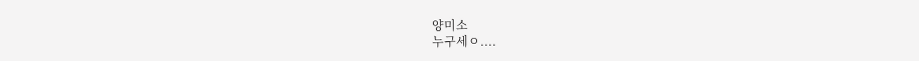양미소
누구세ㅇ....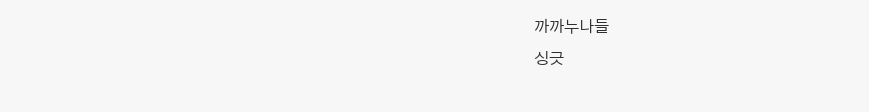까까누나들
싱긋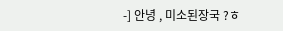-] 안녕 , 미소된장국 ?ㅎ